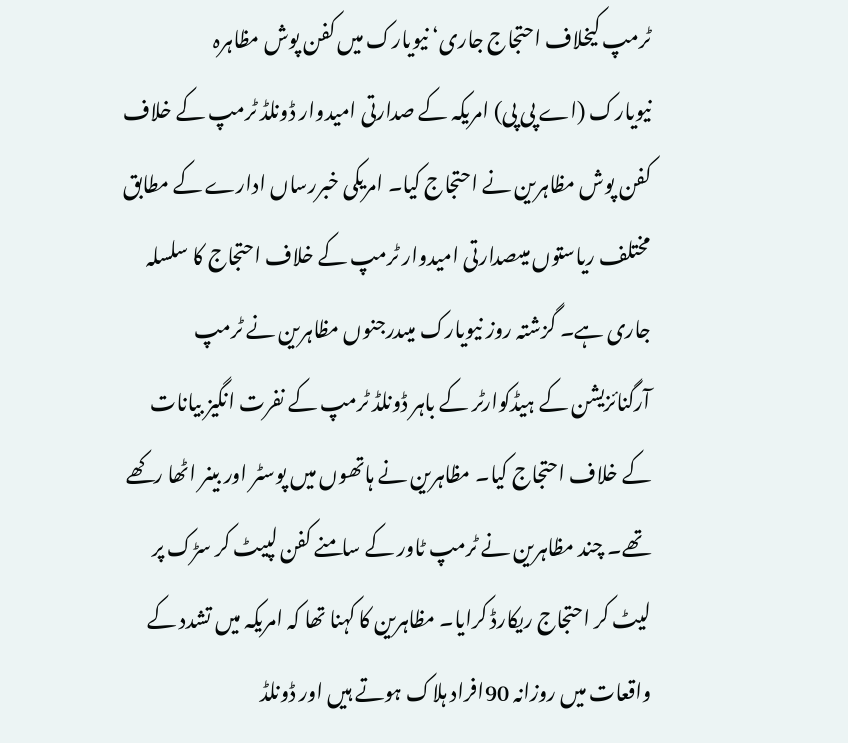ٹرمپ کیخلاف احتجاج جاری‘ نیویارک میں کفن پوش مظاہرہ
نیویارک (اے پی پی) امریکہ کے صدارتی امیدوار ڈونلڈ ٹرمپ کے خلاف کفن پوش مظاہرین نے احتجاج کیا۔ امریکی خبررساں ادارے کے مطابق مختلف ریاستوں میںصدارتی امیدوار ٹرمپ کے خلاف احتجاج کا سلسلہ جاری ہے۔ گزشتہ روز نیویارک میںدرجنوں مظاہرین نے ٹرمپ آرگنائزیشن کے ہیڈکوارٹر کے باہر ڈونلڈ ٹرمپ کے نفرت انگیز بیانات کے خلاف احتجاج کیا۔ مظاہرین نے ہاتھوں میں پوسٹر اور بینر اٹھا رکھے تھے۔ چند مظاہرین نے ٹرمپ ٹاور کے سامنے کفن لپیٹ کر سڑک پر لیٹ کر احتجاج ریکارڈ کرایا۔ مظاہرین کا کہنا تھا کہ امریکہ میں تشدد کے واقعات میں روزانہ 90افراد ہلاک ہوتے ہیں اور ڈونلڈ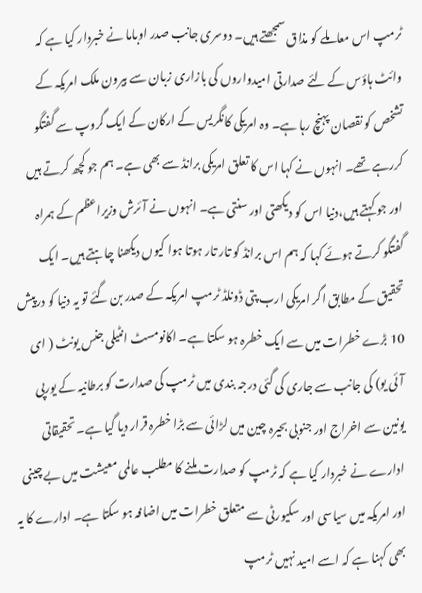ٹرمپ اس معاملے کو مذاق سمجھتے ہیں۔ دوسری جانب صدر اوباما نے خبردار کیا ہے کہ وائٹ ہاؤس کے لئے صدارتی امیدواروں کی بازاری زبان سے بیرون ملک امریکہ کے تشخص کو نقصان پہنچ رہا ہے۔ وہ امریکی کانگریس کے ارکان کے ایک گروپ سے گفتگو کررہے تھے۔ انہوں نے کہا اس کا تعلق امریکی برانڈ سے بھی ہے۔ ہم جو کچھ کرتے ہیں اور جو کہتے ہیں،دنیا اس کو دیکھتی اور سنتی ہے۔ انہوں نے آئرش وزیراعظم کے ہمراہ گفتگو کرتے ہوئے کہا کہ ہم اس برانڈ کو تار تار ہوتا ہوا کیوں دیکھنا چاہتے ہیں۔ ایک تحقیق کے مطابق اگر امریکی ارب پتی ڈونلڈ ٹرمپ امریکہ کے صدر بن گئے تو یہ دنیا کو درپیش 10 بڑے خطرات میں سے ایک خطرہ ہو سکتا ہے۔ اکانومسٹ انٹیلی جنس یونٹ ( ای آئی یو) کی جانب سے جاری کی گئی درجہ بندی میں ٹرمپ کی صدارت کو برطانیہ کے یورپی یونین سے اخراج اور جنوبی بحیرہ چین میں لڑائی سے بڑا خطرہ قرار دیا گیا ہے۔ تحقیقاتی ادارے نے خبردار کیا ہے کہ ٹرمپ کو صدارت ملنے کا مطلب عالمی معیشت میں بے چینی اور امریکہ میں سیاسی اور سکیورٹی سے متعلق خطرات میں اضافہ ہو سکتا ہے۔ ادارے کا یہ بھی کہنا ہے کہ اسے امید نہیں ٹرمپ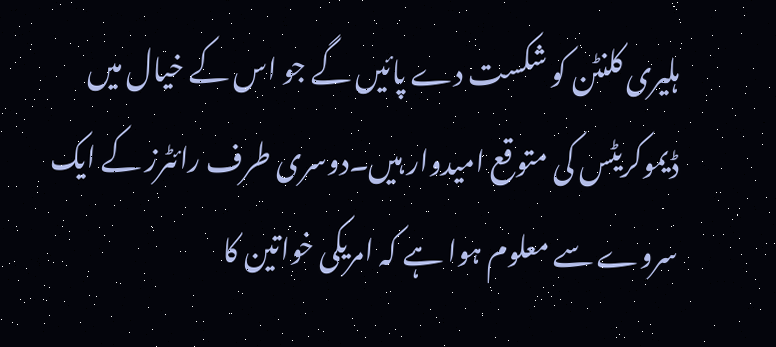ہلیری کلنٹن کو شکست دے پائیں گے جو اس کے خیال میں ڈیموکریٹس کی متوقع امیدوار ہیں۔دوسری طرف رائٹرز کے ایک سروے سے معلوم ہوا ہے کہ امریکی خواتین کا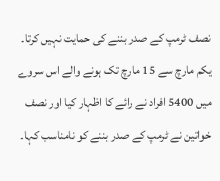نصف ٹرمپ کے صدر بننے کی حمایت نہیں کرتا۔ یکم مارچ سے 15 مارچ تک ہونے والے اس سروے میں 5400 افراد نے رائے کا اظہار کیا اور نصف خواتین نے ٹرمپ کے صدر بننے کو نامناسب کہا۔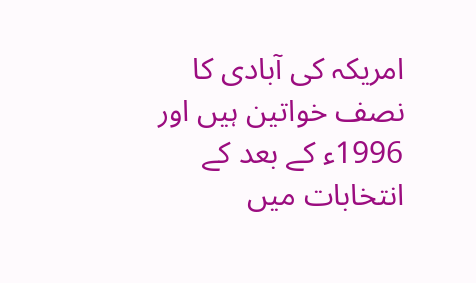امریکہ کی آبادی کا نصف خواتین ہیں اور 1996ء کے بعد کے انتخابات میں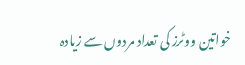خواتین ووٹرز کی تعداد مردوں سے زیادہ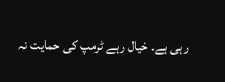رہی ہے۔ خیال رہے ٹرمپ کی حمایت نہ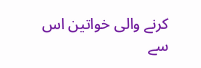کرنے والی خواتین اس سے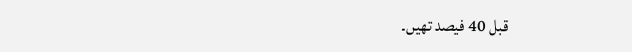قبل 40 فیصد تھیں۔